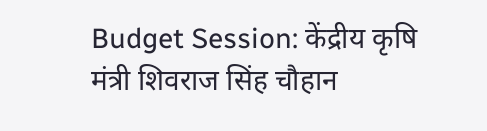Budget Session: केंद्रीय कृषि मंत्री शिवराज सिंह चौहान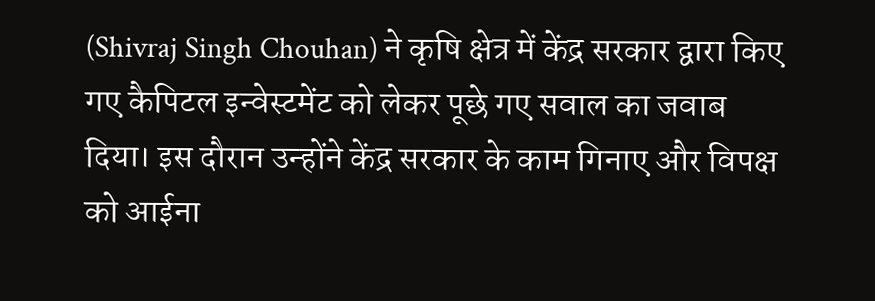(Shivraj Singh Chouhan) ने कृषि क्षेत्र में केंद्र सरकार द्वारा किए गए कैपिटल इन्वेस्टमेंट को लेकर पूछे गए सवाल का जवाब दिया। इस दौरान उन्होंने केंद्र सरकार के काम गिनाए और विपक्ष को आईना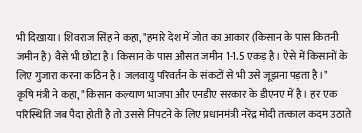भी दिखाया। शिवराज सिंह ने कहा, "हमारे देश में जोत का आकार (किसान के पास कितनी जमीन है) वैसे भी छोटा है। किसान के पास औसत जमीन 1-1.5 एकड़ है। ऐसे में किसानों के लिए गुजारा करना कठिन है। जलवायु परिवर्तन के संकटों से भी उसे जूझना पड़ता है।"
कृषि मंत्री ने कहा, "किसान कल्याण भाजपा और एनडीए सरकार के डीएनए में है। हर एक परिस्थिति जब पैदा होती है तो उससे निपटने के लिए प्रधानमंत्री नरेंद्र मोदी तत्काल कदम उठाते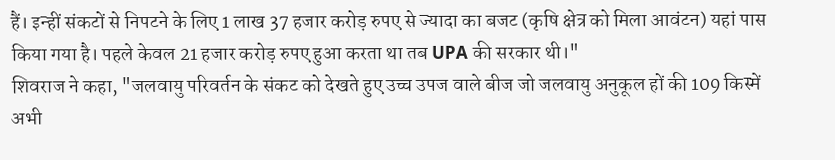हैं। इन्हीं संकटों से निपटने के लिए 1 लाख 37 हजार करोड़ रुपए से ज्यादा का बजट (कृषि क्षेत्र को मिला आवंटन) यहां पास किया गया है। पहले केवल 21 हजार करोड़ रुपए हुआ करता था तब UPA की सरकार थी।"
शिवराज ने कहा, "जलवायु परिवर्तन के संकट को देखते हुए उच्च उपज वाले बीज जो जलवायु अनुकूल हों की 109 किस्में अभी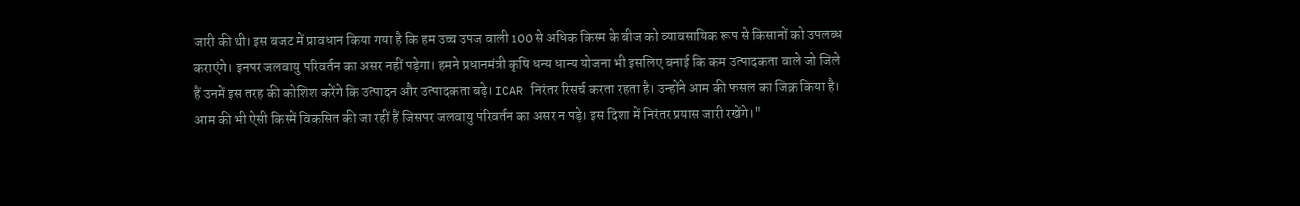जारी की थी। इस बजट में प्रावधान किया गया है कि हम उच्च उपज वाली 100 से अधिक किस्म के बीज को व्यावसायिक रूप से किसानों को उपलब्ध कराएंगे। इनपर जलवायु परिवर्तन का असर नहीं पड़ेगा। हमने प्रधानमंत्री कृषि धन्य धान्य योजना भी इसलिए बनाई कि कम उत्पादकता वाले जो जिले हैं उनमें इस तरह की कोशिश करेंगे कि उत्पादन और उत्पादकता बढ़े। ICAR निरंतर रिसर्च करता रहता है। उन्होंने आम की फसल का जिक्र किया है। आम की भी ऐसी किस्में विकसित की जा रहीं हैं जिसपर जलवायु परिवर्तन का असर न पड़े। इस दिशा में निरंतर प्रयास जारी रखेंगे।"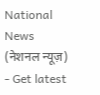National News (नेशनल न्यूज़) - Get latest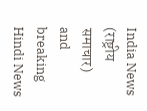India News (राष्ट्रीय समाचार) and breaking Hindi News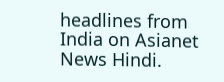headlines from India on Asianet News Hindi.